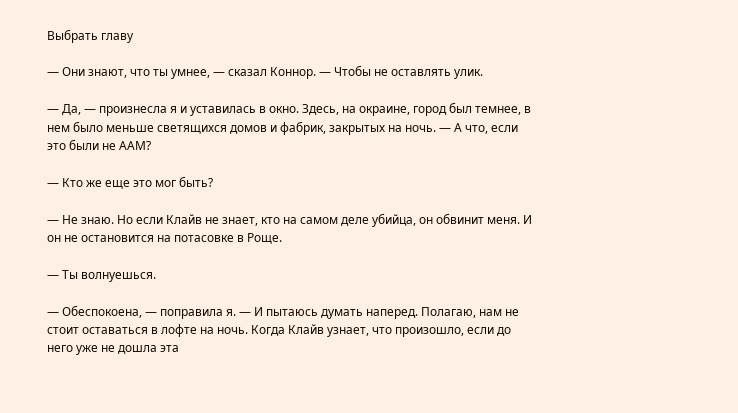Выбрать главу

— Они знают, что ты умнее, — сказал Коннор. — Чтобы не оставлять улик.

— Да, — произнесла я и уставилась в окно. Здесь, на окраине, город был темнее, в нем было меньше светящихся домов и фабрик, закрытых на ночь. — А что, если это были не ААМ?

— Кто же еще это мог быть?

— Не знаю. Но если Клайв не знает, кто на самом деле убийца, он обвинит меня. И он не остановится на потасовке в Роще.

— Ты волнуешься.

— Обеспокоена, — поправила я. — И пытаюсь думать наперед. Полагаю, нам не стоит оставаться в лофте на ночь. Когда Клайв узнает, что произошло, если до него уже не дошла эта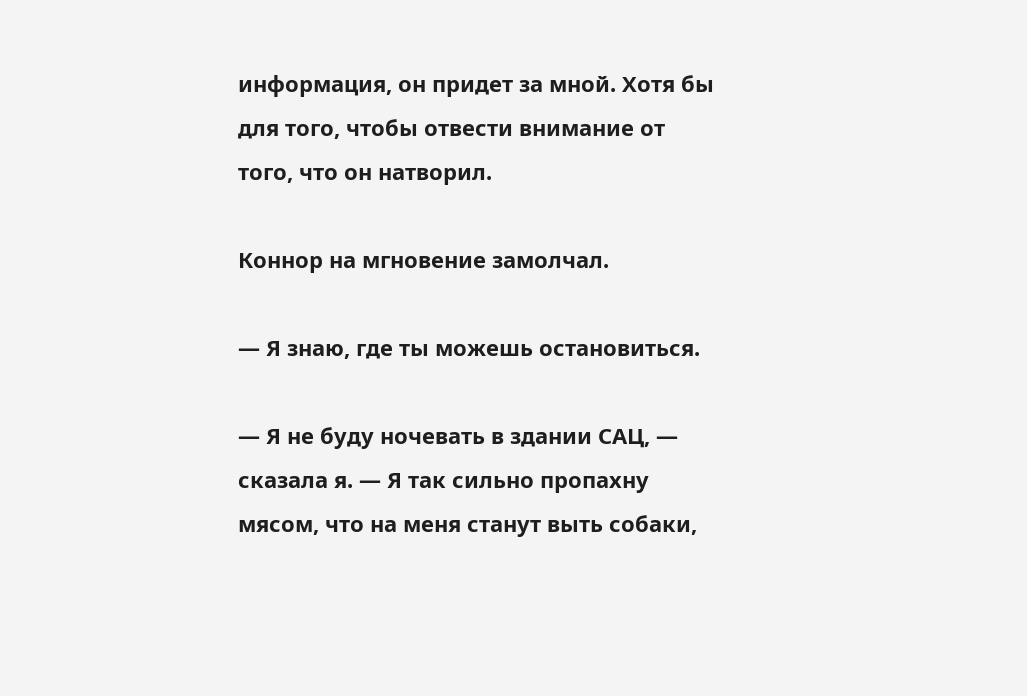информация, он придет за мной. Хотя бы для того, чтобы отвести внимание от того, что он натворил.

Коннор на мгновение замолчал.

— Я знаю, где ты можешь остановиться.

— Я не буду ночевать в здании САЦ, — сказала я. — Я так сильно пропахну мясом, что на меня станут выть собаки,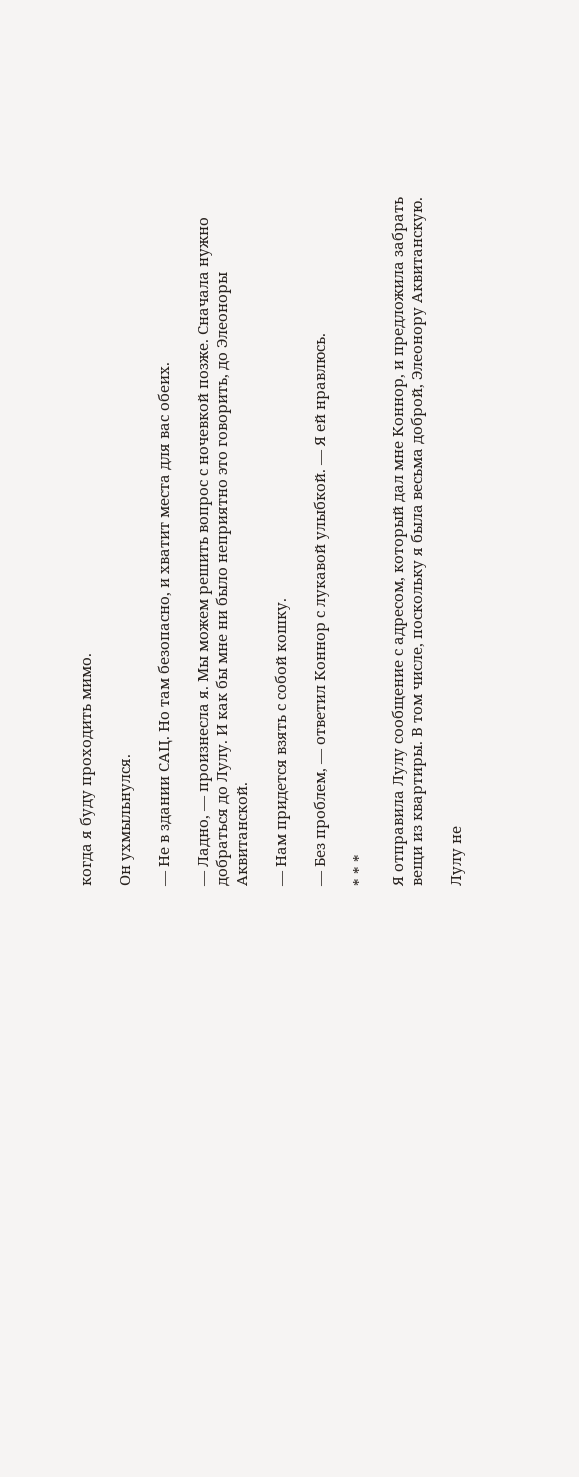когда я буду проходить мимо.

Он ухмыльнулся.

— Не в здании САЦ. Но там безопасно, и хватит места для вас обеих.

— Ладно, — произнесла я. Мы можем решить вопрос с ночевкой позже. Сначала нужно добраться до Лулу. И как бы мне ни было неприятно это говорить, до Элеоноры Аквитанской.

— Нам придется взять с собой кошку.

— Без проблем, — ответил Коннор с лукавой улыбкой. — Я ей нравлюсь.

* * *

Я отправила Лулу сообщение с адресом, который дал мне Коннор, и предложила забрать вещи из квартиры. В том числе, поскольку я была весьма доброй, Элеонору Аквитанскую.

Лулу не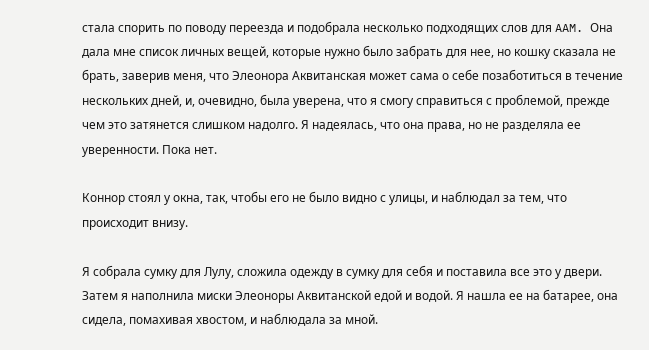стала спорить по поводу переезда и подобрала несколько подходящих слов для AAM. Она дала мне список личных вещей, которые нужно было забрать для нее, но кошку сказала не брать, заверив меня, что Элеонора Аквитанская может сама о себе позаботиться в течение нескольких дней, и, очевидно, была уверена, что я смогу справиться с проблемой, прежде чем это затянется слишком надолго. Я надеялась, что она права, но не разделяла ее уверенности. Пока нет.

Коннор стоял у окна, так, чтобы его не было видно с улицы, и наблюдал за тем, что происходит внизу.

Я собрала сумку для Лулу, сложила одежду в сумку для себя и поставила все это у двери. Затем я наполнила миски Элеоноры Аквитанской едой и водой. Я нашла ее на батарее, она сидела, помахивая хвостом, и наблюдала за мной.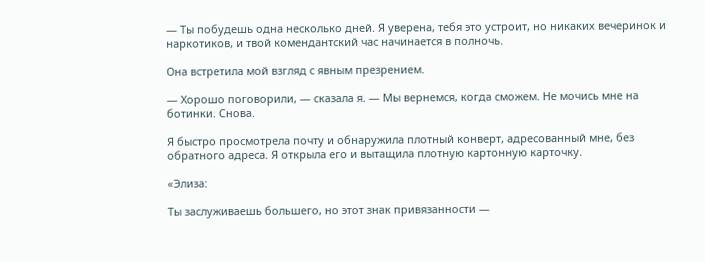— Ты побудешь одна несколько дней. Я уверена, тебя это устроит, но никаких вечеринок и наркотиков, и твой комендантский час начинается в полночь.

Она встретила мой взгляд с явным презрением.

— Хорошо поговорили, — сказала я. — Мы вернемся, когда сможем. Не мочись мне на ботинки. Снова.

Я быстро просмотрела почту и обнаружила плотный конверт, адресованный мне, без обратного адреса. Я открыла его и вытащила плотную картонную карточку.

«Элиза:

Ты заслуживаешь большего, но этот знак привязанности —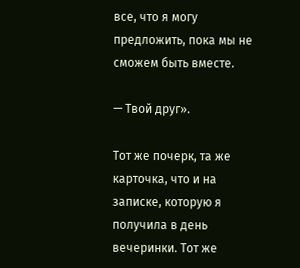все, что я могу предложить, пока мы не сможем быть вместе.

— Твой друг».

Тот же почерк, та же карточка, что и на записке, которую я получила в день вечеринки. Тот же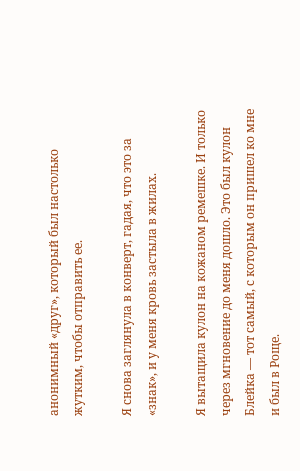анонимный «друг», который был настолько жутким, чтобы отправить ее.

Я снова заглянула в конверт, гадая, что это за «знак», и у меня кровь застыла в жилах.

Я вытащила кулон на кожаном ремешке. И только через мгновение до меня дошло. Это был кулон Блейка — тот самый, с которым он пришел ко мне и был в Роще.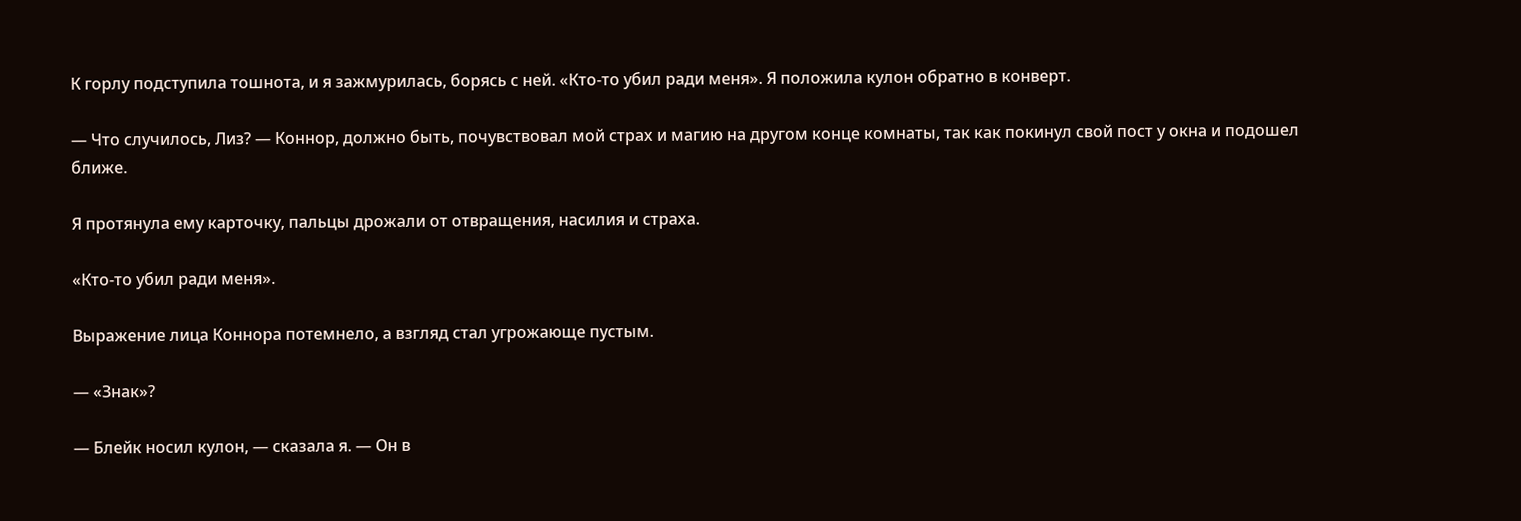К горлу подступила тошнота, и я зажмурилась, борясь с ней. «Кто-то убил ради меня». Я положила кулон обратно в конверт.

— Что случилось, Лиз? — Коннор, должно быть, почувствовал мой страх и магию на другом конце комнаты, так как покинул свой пост у окна и подошел ближе.

Я протянула ему карточку, пальцы дрожали от отвращения, насилия и страха.

«Кто-то убил ради меня».

Выражение лица Коннора потемнело, а взгляд стал угрожающе пустым.

— «Знак»?

— Блейк носил кулон, — сказала я. — Он в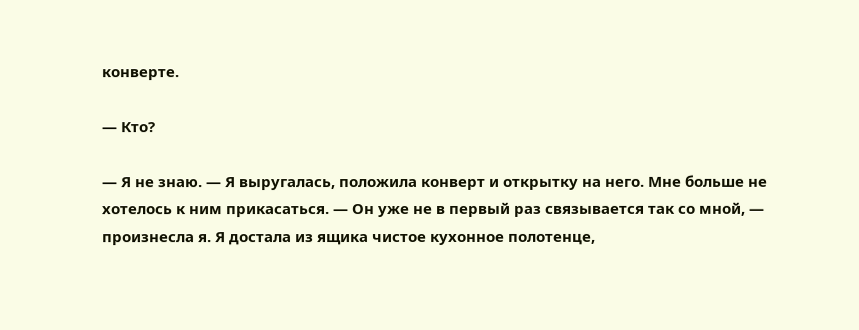конверте.

— Кто?

— Я не знаю. — Я выругалась, положила конверт и открытку на него. Мне больше не хотелось к ним прикасаться. — Он уже не в первый раз связывается так со мной, — произнесла я. Я достала из ящика чистое кухонное полотенце,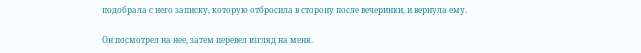подобрала с него записку, которую отбросила в сторону после вечеринки, и вернула ему.

Он посмотрел на нее, затем перевел взгляд на меня.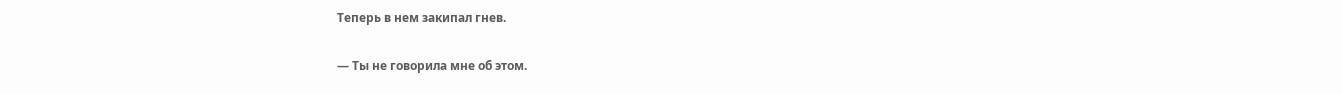Теперь в нем закипал гнев.

— Ты не говорила мне об этом.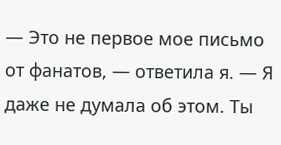— Это не первое мое письмо от фанатов, — ответила я. — Я даже не думала об этом. Ты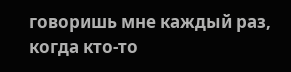говоришь мне каждый раз, когда кто-то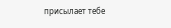присылает тебе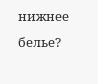нижнее белье?